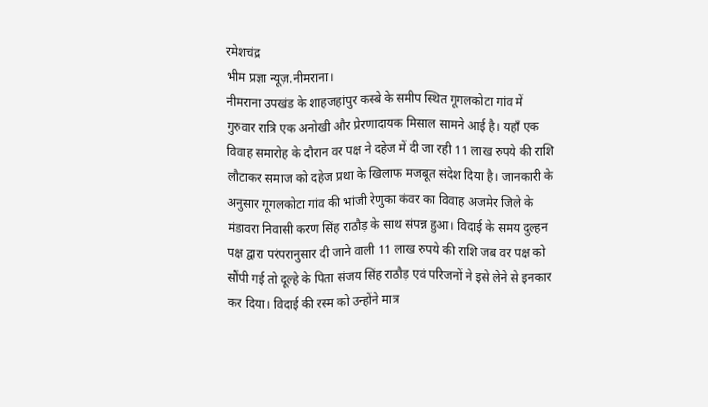रमेशचंद्र
भीम प्रज्ञा न्यूज़.नीमराना।
नीमराना उपखंड के शाहजहांपुर कस्बे के समीप स्थित गूगलकोटा गांव में गुरुवार रात्रि एक अनोखी और प्रेरणादायक मिसाल सामने आई है। यहाँ एक विवाह समारोह के दौरान वर पक्ष ने दहेज में दी जा रही 11 लाख रुपये की राशि लौटाकर समाज को दहेज प्रथा के खिलाफ मजबूत संदेश दिया है। जानकारी के अनुसार गूगलकोटा गांव की भांजी रेणुका कंवर का विवाह अजमेर जिले के मंडावरा निवासी करण सिंह राठौड़ के साथ संपन्न हुआ। विदाई के समय दुल्हन पक्ष द्वारा परंपरानुसार दी जाने वाली 11 लाख रुपये की राशि जब वर पक्ष को सौंपी गई तो दूल्हे के पिता संजय सिंह राठौड़ एवं परिजनों ने इसे लेने से इनकार कर दिया। विदाई की रस्म को उन्होंने मात्र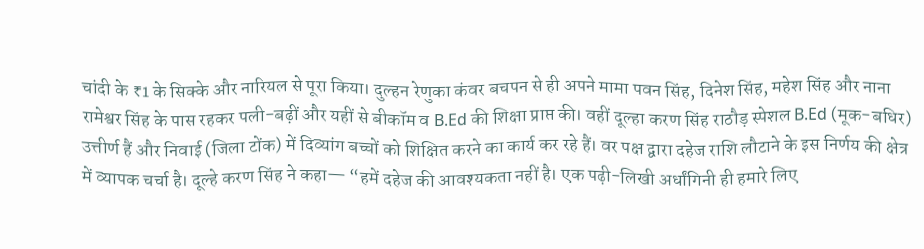चांदी के ₹1 के सिक्के और नारियल से पूरा किया। दुल्हन रेणुका कंवर बचपन से ही अपने मामा पवन सिंह, दिनेश सिंह, महेश सिंह और नाना रामेश्वर सिंह के पास रहकर पली-बढ़ीं और यहीं से बीकॉम व B.Ed की शिक्षा प्राप्त की। वहीं दूल्हा करण सिंह राठौड़ स्पेशल B.Ed (मूक-बधिर) उत्तीर्ण हैं और निवाई (जिला टोंक) में दिव्यांग बच्चों को शिक्षित करने का कार्य कर रहे हैं। वर पक्ष द्वारा दहेज राशि लौटाने के इस निर्णय की क्षेत्र में व्यापक चर्चा है। दूल्हे करण सिंह ने कहा— “हमें दहेज की आवश्यकता नहीं है। एक पढ़ी-लिखी अर्धांगिनी ही हमारे लिए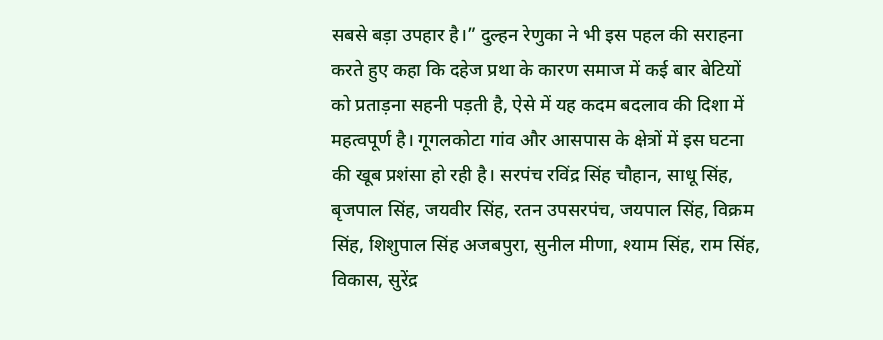सबसे बड़ा उपहार है।” दुल्हन रेणुका ने भी इस पहल की सराहना करते हुए कहा कि दहेज प्रथा के कारण समाज में कई बार बेटियों को प्रताड़ना सहनी पड़ती है, ऐसे में यह कदम बदलाव की दिशा में महत्वपूर्ण है। गूगलकोटा गांव और आसपास के क्षेत्रों में इस घटना की खूब प्रशंसा हो रही है। सरपंच रविंद्र सिंह चौहान, साधू सिंह, बृजपाल सिंह, जयवीर सिंह, रतन उपसरपंच, जयपाल सिंह, विक्रम सिंह, शिशुपाल सिंह अजबपुरा, सुनील मीणा, श्याम सिंह, राम सिंह, विकास, सुरेंद्र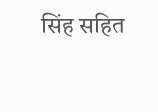सिंह सहित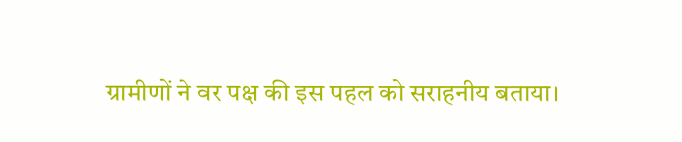ग्रामीणों ने वर पक्ष की इस पहल को सराहनीय बताया।